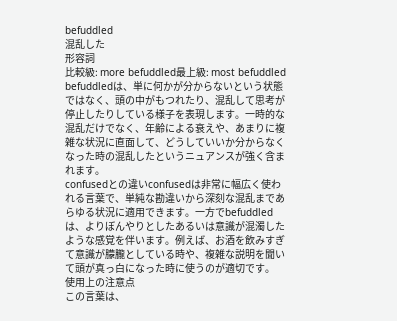befuddled
混乱した
形容詞
比較級: more befuddled最上級: most befuddled
befuddledは、単に何かが分からないという状態ではなく、頭の中がもつれたり、混乱して思考が停止したりしている様子を表現します。一時的な混乱だけでなく、年齢による衰えや、あまりに複雑な状況に直面して、どうしていいか分からなくなった時の混乱したというニュアンスが強く含まれます。
confusedとの違いconfusedは非常に幅広く使われる言葉で、単純な勘違いから深刻な混乱まであらゆる状況に適用できます。一方でbefuddledは、よりぼんやりとしたあるいは意識が混濁したような感覚を伴います。例えば、お酒を飲みすぎて意識が朦朧としている時や、複雑な説明を聞いて頭が真っ白になった時に使うのが適切です。
使用上の注意点
この言葉は、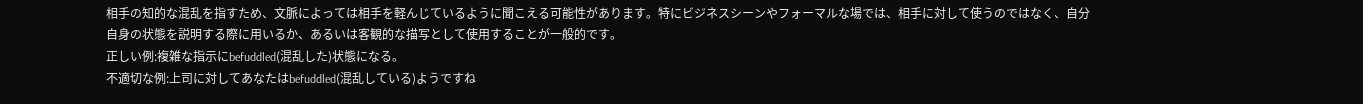相手の知的な混乱を指すため、文脈によっては相手を軽んじているように聞こえる可能性があります。特にビジネスシーンやフォーマルな場では、相手に対して使うのではなく、自分自身の状態を説明する際に用いるか、あるいは客観的な描写として使用することが一般的です。
正しい例:複雑な指示にbefuddled(混乱した)状態になる。
不適切な例:上司に対してあなたはbefuddled(混乱している)ようですね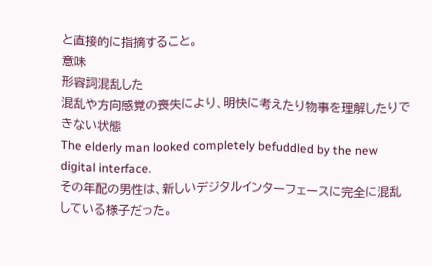と直接的に指摘すること。
意味
形容詞混乱した
混乱や方向感覚の喪失により、明快に考えたり物事を理解したりできない状態
The elderly man looked completely befuddled by the new digital interface.
その年配の男性は、新しいデジタルインターフェースに完全に混乱している様子だった。